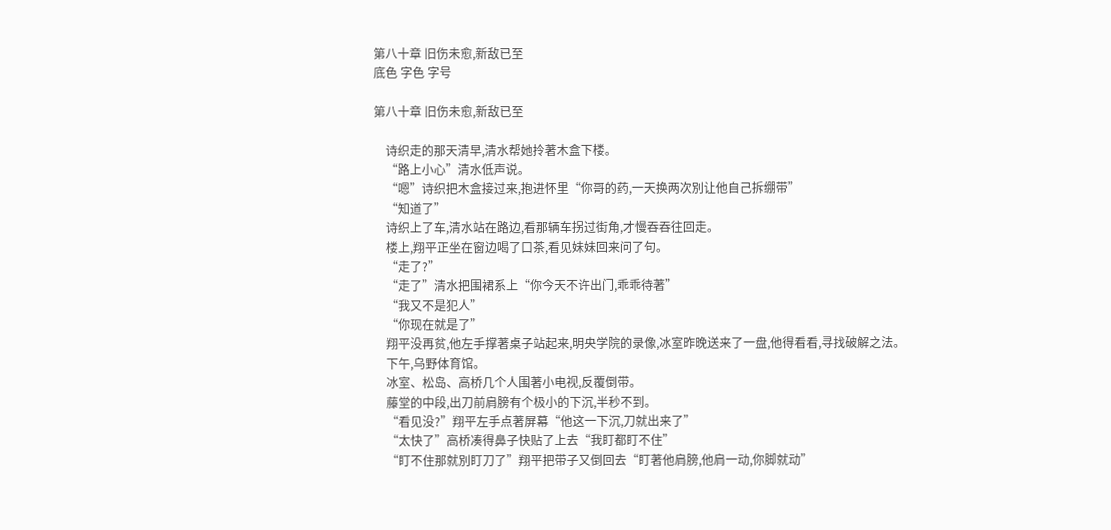第八十章 旧伤未愈,新敌已至
底色 字色 字号

第八十章 旧伤未愈,新敌已至

    诗织走的那天清早,清水帮她拎著木盒下楼。
    “路上小心”清水低声说。
    “嗯”诗织把木盒接过来,抱进怀里“你哥的药,一天换两次別让他自己拆绷带”
    “知道了”
    诗织上了车,清水站在路边,看那辆车拐过街角,才慢吞吞往回走。
    楼上,翔平正坐在窗边喝了口茶,看见妹妹回来问了句。
    “走了?”
    “走了”清水把围裙系上“你今天不许出门,乖乖待著”
    “我又不是犯人”
    “你现在就是了”
    翔平没再贫,他左手撑著桌子站起来,明央学院的录像,冰室昨晚送来了一盘,他得看看,寻找破解之法。
    下午,乌野体育馆。
    冰室、松岛、高桥几个人围著小电视,反覆倒带。
    藤堂的中段,出刀前肩膀有个极小的下沉,半秒不到。
    “看见没?”翔平左手点著屏幕“他这一下沉,刀就出来了”
    “太快了”高桥凑得鼻子快贴了上去“我盯都盯不住”
    “盯不住那就別盯刀了”翔平把带子又倒回去“盯著他肩膀,他肩一动,你脚就动”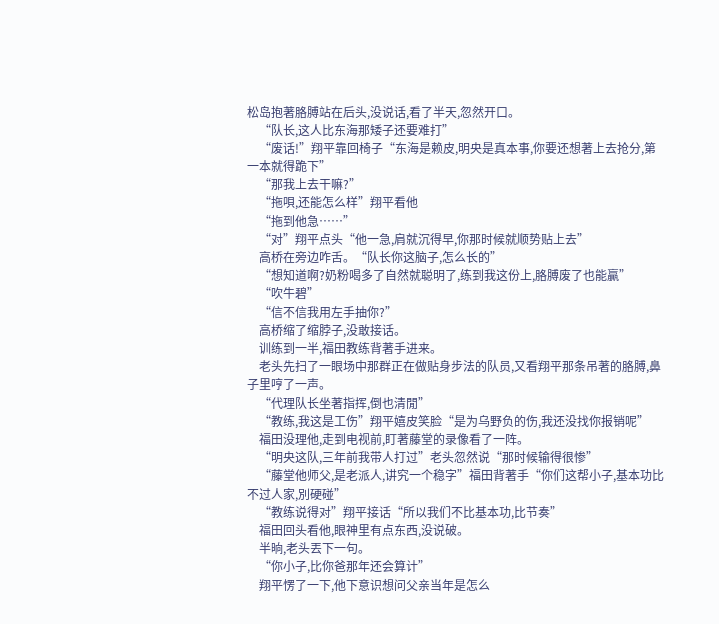松岛抱著胳膊站在后头,没说话,看了半天,忽然开口。
    “队长,这人比东海那矮子还要难打”
    “废话!”翔平靠回椅子“东海是赖皮,明央是真本事,你要还想著上去抢分,第一本就得跪下”
    “那我上去干嘛?”
    “拖唄,还能怎么样”翔平看他
    “拖到他急……”
    “对”翔平点头“他一急,肩就沉得早,你那时候就顺势贴上去”
    高桥在旁边咋舌。“队长你这脑子,怎么长的”
    “想知道啊?奶粉喝多了自然就聪明了,练到我这份上,胳膊废了也能贏”
    “吹牛碧”
    “信不信我用左手抽你?”
    高桥缩了缩脖子,没敢接话。
    训练到一半,福田教练背著手进来。
    老头先扫了一眼场中那群正在做贴身步法的队员,又看翔平那条吊著的胳膊,鼻子里哼了一声。
    “代理队长坐著指挥,倒也清閒”
    “教练,我这是工伤”翔平嬉皮笑脸“是为乌野负的伤,我还没找你报销呢”
    福田没理他,走到电视前,盯著藤堂的录像看了一阵。
    “明央这队,三年前我带人打过”老头忽然说“那时候输得很惨”
    “藤堂他师父,是老派人,讲究一个稳字”福田背著手“你们这帮小子,基本功比不过人家,別硬碰”
    “教练说得对”翔平接话“所以我们不比基本功,比节奏”
    福田回头看他,眼神里有点东西,没说破。
    半晌,老头丟下一句。
    “你小子,比你爸那年还会算计”
    翔平愣了一下,他下意识想问父亲当年是怎么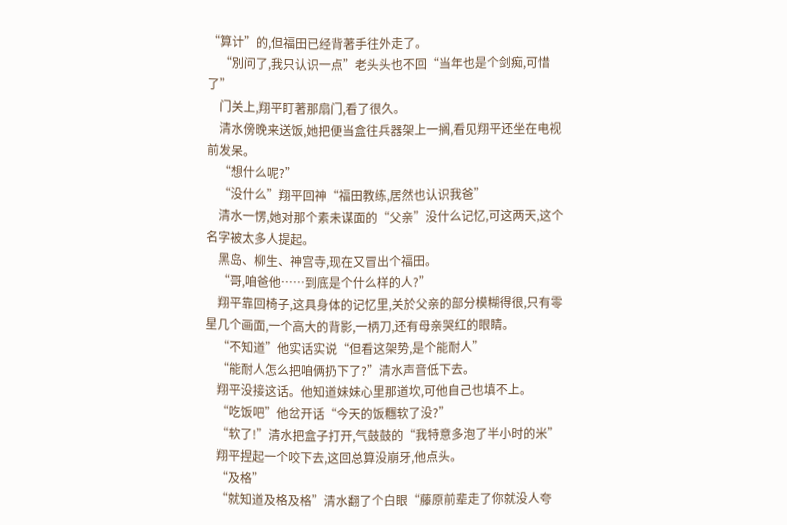“算计”的,但福田已经背著手往外走了。
    “別问了,我只认识一点”老头头也不回“当年也是个剑痴,可惜了”
    门关上,翔平盯著那扇门,看了很久。
    清水傍晚来送饭,她把便当盒往兵器架上一搁,看见翔平还坐在电视前发呆。
    “想什么呢?”
    “没什么”翔平回神“福田教练,居然也认识我爸”
    清水一愣,她对那个素未谋面的“父亲”没什么记忆,可这两天,这个名字被太多人提起。
    黑岛、柳生、神宫寺,现在又冒出个福田。
    “哥,咱爸他……到底是个什么样的人?”
    翔平靠回椅子,这具身体的记忆里,关於父亲的部分模糊得很,只有零星几个画面,一个高大的背影,一柄刀,还有母亲哭红的眼睛。
    “不知道”他实话实说“但看这架势,是个能耐人”
    “能耐人怎么把咱俩扔下了?”清水声音低下去。
    翔平没接这话。他知道妹妹心里那道坎,可他自己也填不上。
    “吃饭吧”他岔开话“今天的饭糰软了没?”
    “软了!”清水把盒子打开,气鼓鼓的“我特意多泡了半小时的米”
    翔平捏起一个咬下去,这回总算没崩牙,他点头。
    “及格”
    “就知道及格及格”清水翻了个白眼“藤原前辈走了你就没人夸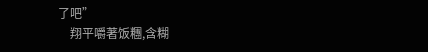了吧”
    翔平嚼著饭糰,含糊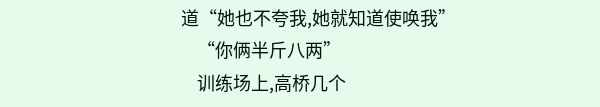道“她也不夸我,她就知道使唤我”
    “你俩半斤八两”
    训练场上,高桥几个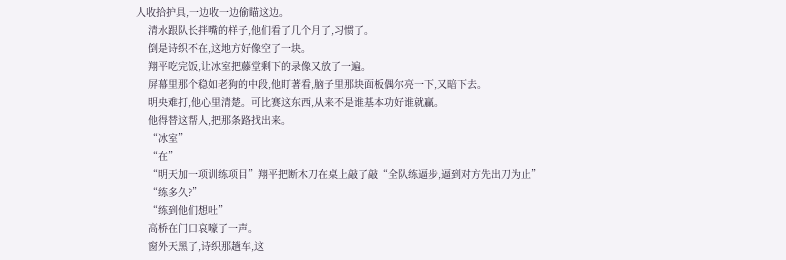人收拾护具,一边收一边偷瞄这边。
    清水跟队长拌嘴的样子,他们看了几个月了,习惯了。
    倒是诗织不在,这地方好像空了一块。
    翔平吃完饭,让冰室把藤堂剩下的录像又放了一遍。
    屏幕里那个稳如老狗的中段,他盯著看,脑子里那块面板偶尔亮一下,又暗下去。
    明央难打,他心里清楚。可比赛这东西,从来不是谁基本功好谁就贏。
    他得替这帮人,把那条路找出来。
    “冰室”
    “在”
    “明天加一项训练项目”翔平把断木刀在桌上敲了敲“全队练逼步,逼到对方先出刀为止”
    “练多久?”
    “练到他们想吐”
    高桥在门口哀嚎了一声。
    窗外天黑了,诗织那趟车,这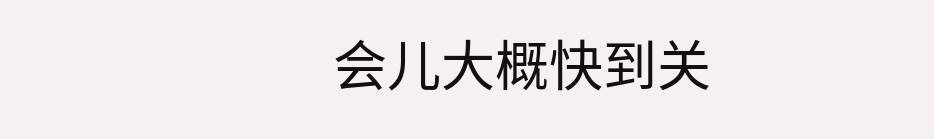会儿大概快到关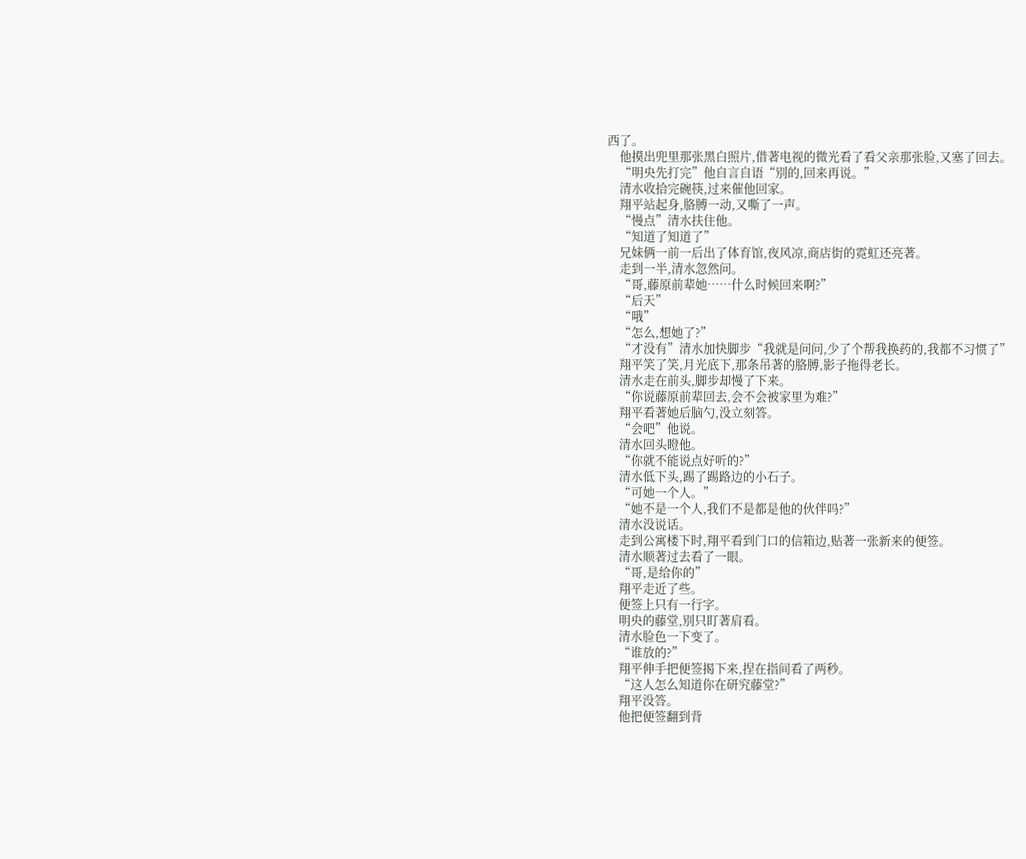西了。
    他摸出兜里那张黑白照片,借著电视的微光看了看父亲那张脸,又塞了回去。
    “明央先打完”他自言自语“別的,回来再说。”
    清水收拾完碗筷,过来催他回家。
    翔平站起身,胳膊一动,又嘶了一声。
    “慢点”清水扶住他。
    “知道了知道了”
    兄妹俩一前一后出了体育馆,夜风凉,商店街的霓虹还亮著。
    走到一半,清水忽然问。
    “哥,藤原前辈她……什么时候回来啊?”
    “后天”
    “哦”
    “怎么,想她了?”
    “才没有”清水加快脚步“我就是问问,少了个帮我换药的,我都不习惯了”
    翔平笑了笑,月光底下,那条吊著的胳膊,影子拖得老长。
    清水走在前头,脚步却慢了下来。
    “你说藤原前辈回去,会不会被家里为难?”
    翔平看著她后脑勺,没立刻答。
    “会吧”他说。
    清水回头瞪他。
    “你就不能说点好听的?”
    清水低下头,踢了踢路边的小石子。
    “可她一个人。”
    “她不是一个人,我们不是都是他的伙伴吗?”
    清水没说话。
    走到公寓楼下时,翔平看到门口的信箱边,贴著一张新来的便签。
    清水顺著过去看了一眼。
    “哥,是给你的”
    翔平走近了些。
    便签上只有一行字。
    明央的藤堂,別只盯著肩看。
    清水脸色一下变了。
    “谁放的?”
    翔平伸手把便签揭下来,捏在指间看了两秒。
    “这人怎么知道你在研究藤堂?”
    翔平没答。
    他把便签翻到背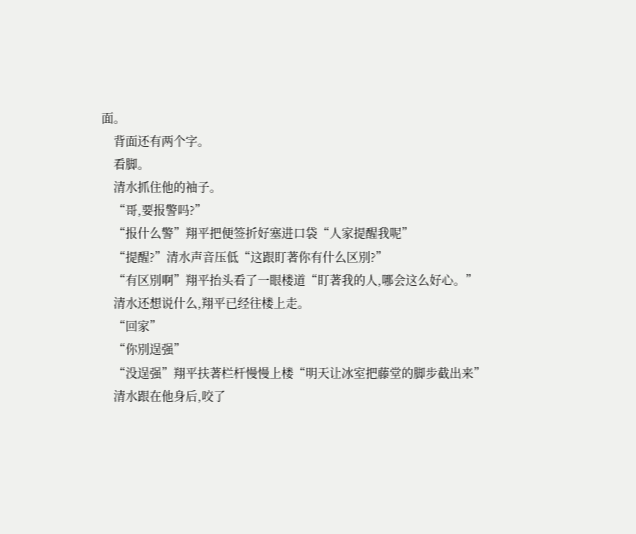面。
    背面还有两个字。
    看脚。
    清水抓住他的袖子。
    “哥,要报警吗?”
    “报什么警”翔平把便签折好塞进口袋“人家提醒我呢”
    “提醒?”清水声音压低“这跟盯著你有什么区別?”
    “有区別啊”翔平抬头看了一眼楼道“盯著我的人,哪会这么好心。”
    清水还想说什么,翔平已经往楼上走。
    “回家”
    “你別逞强”
    “没逞强”翔平扶著栏杆慢慢上楼“明天让冰室把藤堂的脚步截出来”
    清水跟在他身后,咬了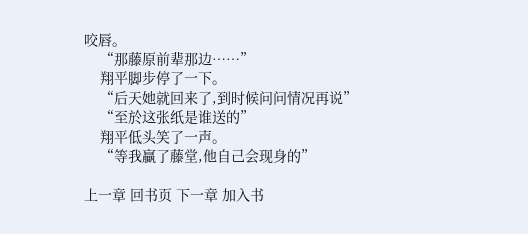咬唇。
    “那藤原前辈那边……”
    翔平脚步停了一下。
    “后天她就回来了,到时候问问情况再说”
    “至於这张纸是谁送的”
    翔平低头笑了一声。
    “等我贏了藤堂,他自己会现身的”

上一章 回书页 下一章 加入书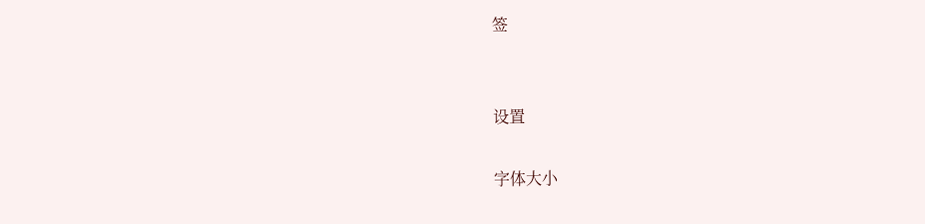签


设置

字体大小